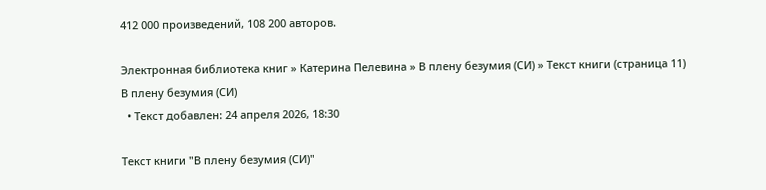412 000 произведений, 108 200 авторов.

Электронная библиотека книг » Катерина Пелевина » В плену безумия (СИ) » Текст книги (страница 11)
В плену безумия (СИ)
  • Текст добавлен: 24 апреля 2026, 18:30

Текст книги "В плену безумия (СИ)"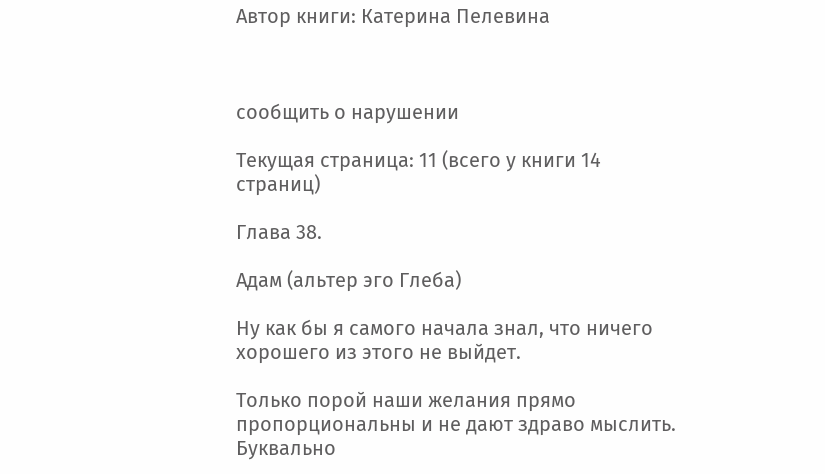Автор книги: Катерина Пелевина



сообщить о нарушении

Текущая страница: 11 (всего у книги 14 страниц)

Глава 38.

Адам (альтер эго Глеба)

Ну как бы я самого начала знал, что ничего хорошего из этого не выйдет.

Только порой наши желания прямо пропорциональны и не дают здраво мыслить. Буквально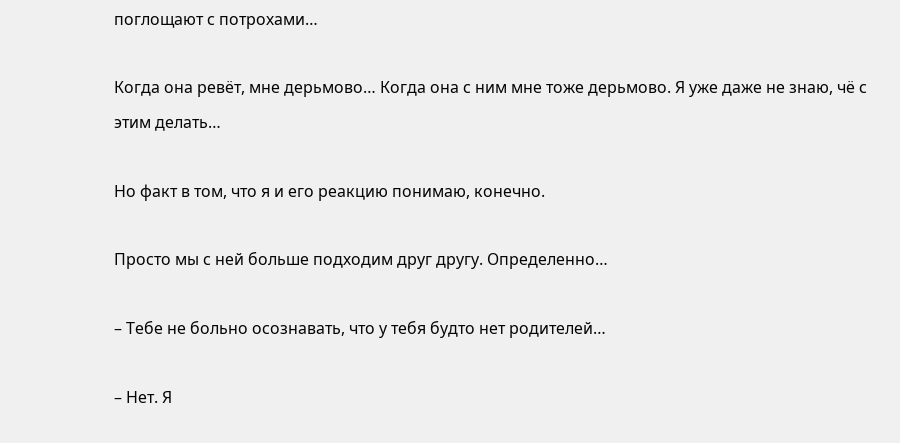поглощают с потрохами…

Когда она ревёт, мне дерьмово… Когда она с ним мне тоже дерьмово. Я уже даже не знаю, чё с этим делать…

Но факт в том, что я и его реакцию понимаю, конечно.

Просто мы с ней больше подходим друг другу. Определенно…

– Тебе не больно осознавать, что у тебя будто нет родителей…

– Нет. Я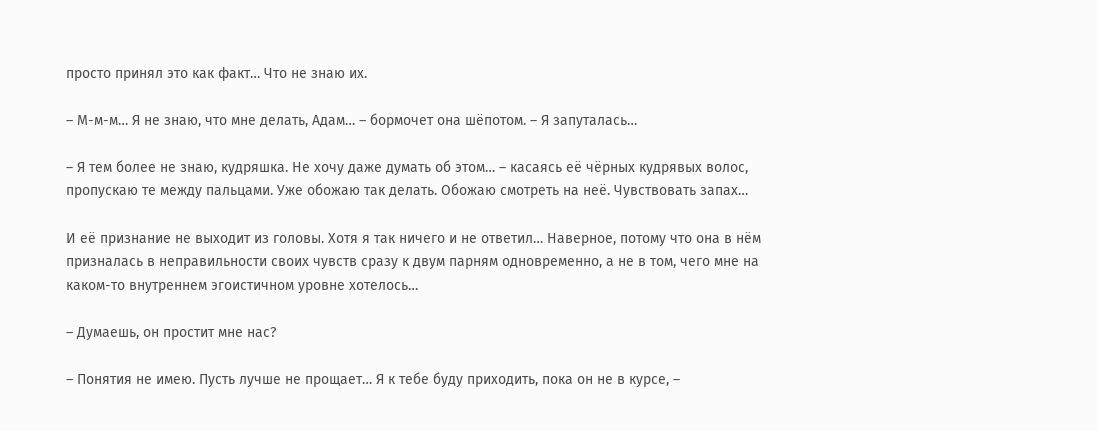просто принял это как факт… Что не знаю их.

– М-м-м… Я не знаю, что мне делать, Адам… – бормочет она шёпотом. – Я запуталась…

– Я тем более не знаю, кудряшка. Не хочу даже думать об этом… – касаясь её чёрных кудрявых волос, пропускаю те между пальцами. Уже обожаю так делать. Обожаю смотреть на неё. Чувствовать запах…

И её признание не выходит из головы. Хотя я так ничего и не ответил… Наверное, потому что она в нём призналась в неправильности своих чувств сразу к двум парням одновременно, а не в том, чего мне на каком-то внутреннем эгоистичном уровне хотелось…

– Думаешь, он простит мне нас?

– Понятия не имею. Пусть лучше не прощает… Я к тебе буду приходить, пока он не в курсе, –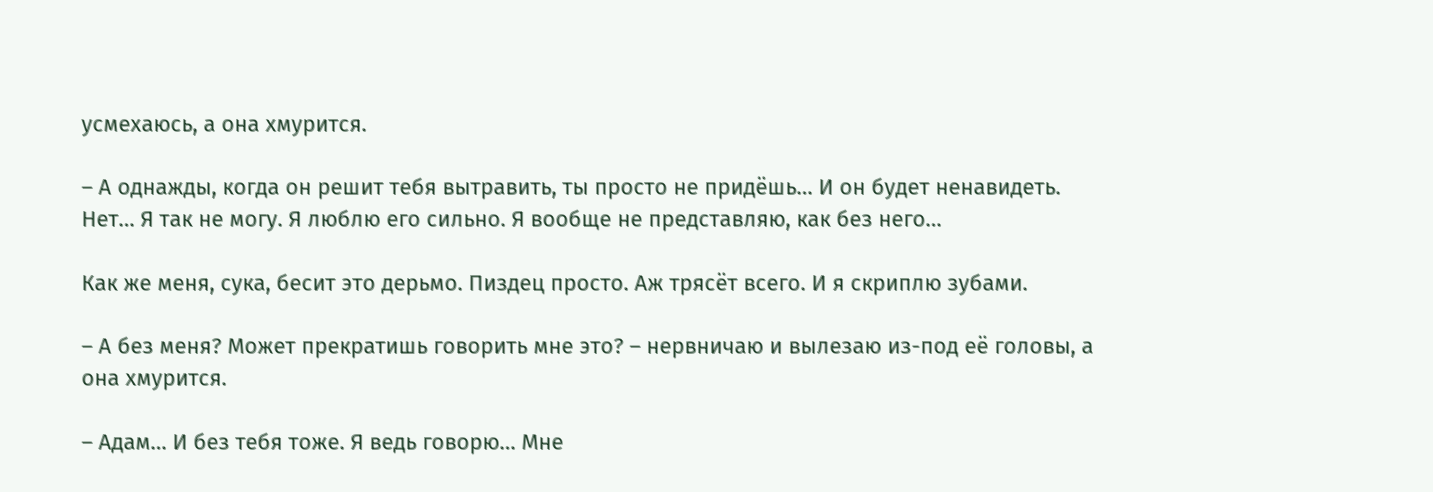усмехаюсь, а она хмурится.

– А однажды, когда он решит тебя вытравить, ты просто не придёшь… И он будет ненавидеть. Нет… Я так не могу. Я люблю его сильно. Я вообще не представляю, как без него…

Как же меня, сука, бесит это дерьмо. Пиздец просто. Аж трясёт всего. И я скриплю зубами.

– А без меня? Может прекратишь говорить мне это? – нервничаю и вылезаю из-под её головы, а она хмурится.

– Адам… И без тебя тоже. Я ведь говорю… Мне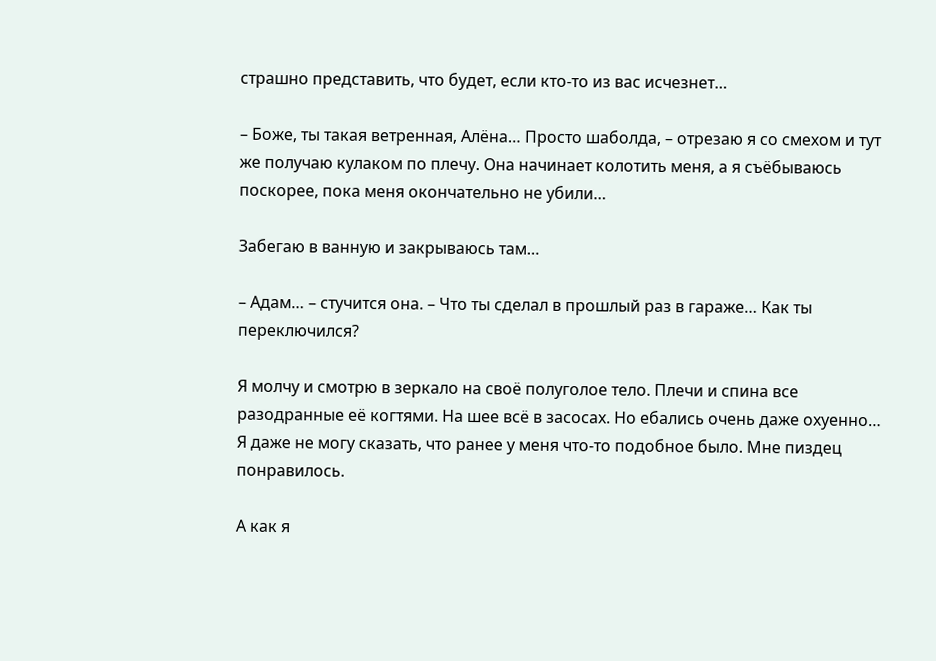страшно представить, что будет, если кто-то из вас исчезнет…

– Боже, ты такая ветренная, Алёна… Просто шаболда, – отрезаю я со смехом и тут же получаю кулаком по плечу. Она начинает колотить меня, а я съёбываюсь поскорее, пока меня окончательно не убили…

Забегаю в ванную и закрываюсь там…

– Адам… – стучится она. – Что ты сделал в прошлый раз в гараже… Как ты переключился?

Я молчу и смотрю в зеркало на своё полуголое тело. Плечи и спина все разодранные её когтями. На шее всё в засосах. Но ебались очень даже охуенно… Я даже не могу сказать, что ранее у меня что-то подобное было. Мне пиздец понравилось.

А как я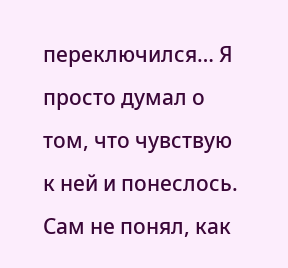переключился… Я просто думал о том, что чувствую к ней и понеслось. Сам не понял, как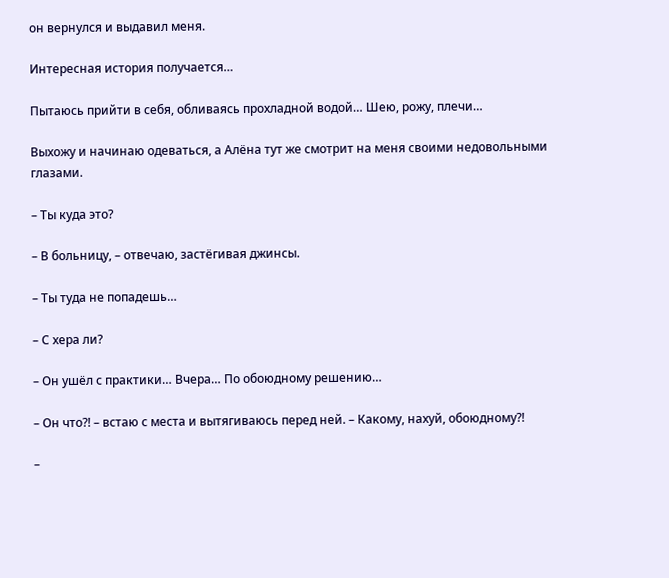он вернулся и выдавил меня.

Интересная история получается…

Пытаюсь прийти в себя, обливаясь прохладной водой… Шею, рожу, плечи…

Выхожу и начинаю одеваться, а Алёна тут же смотрит на меня своими недовольными глазами.

– Ты куда это?

– В больницу, – отвечаю, застёгивая джинсы.

– Ты туда не попадешь…

– С хера ли?

– Он ушёл с практики… Вчера… По обоюдному решению…

– Он что?! – встаю с места и вытягиваюсь перед ней. – Какому, нахуй, обоюдному?!

–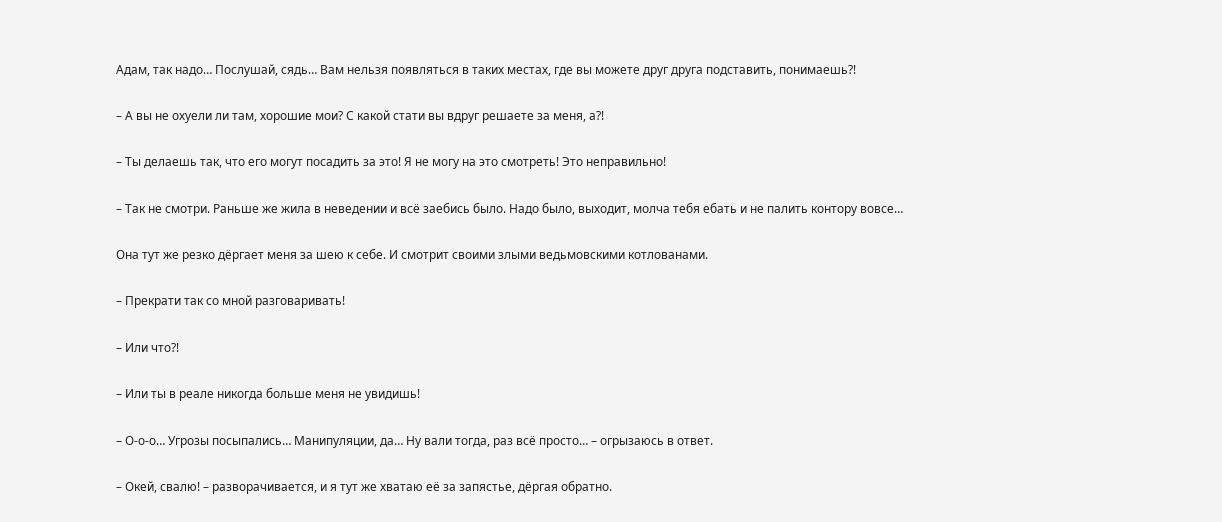Адам, так надо… Послушай, сядь… Вам нельзя появляться в таких местах, где вы можете друг друга подставить, понимаешь?!

– А вы не охуели ли там, хорошие мои? С какой стати вы вдруг решаете за меня, а?!

– Ты делаешь так, что его могут посадить за это! Я не могу на это смотреть! Это неправильно!

– Так не смотри. Раньше же жила в неведении и всё заебись было. Надо было, выходит, молча тебя ебать и не палить контору вовсе…

Она тут же резко дёргает меня за шею к себе. И смотрит своими злыми ведьмовскими котлованами.

– Прекрати так со мной разговаривать!

– Или что?!

– Или ты в реале никогда больше меня не увидишь!

– О-о-о… Угрозы посыпались… Манипуляции, да… Ну вали тогда, раз всё просто… – огрызаюсь в ответ.

– Окей, свалю! – разворачивается, и я тут же хватаю её за запястье, дёргая обратно.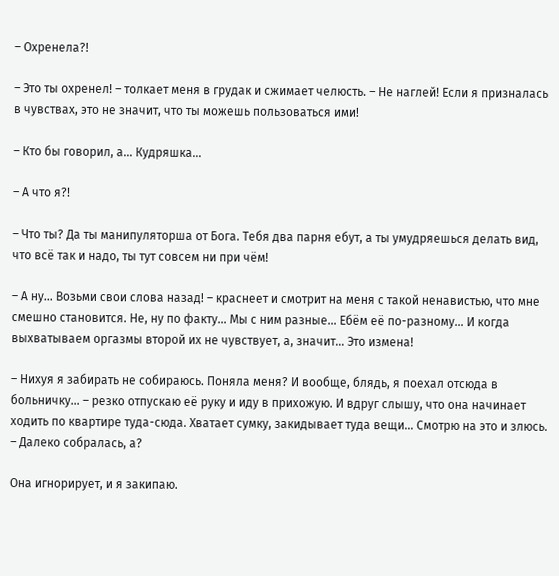– Охренела?!

– Это ты охренел! – толкает меня в грудак и сжимает челюсть. – Не наглей! Если я призналась в чувствах, это не значит, что ты можешь пользоваться ими!

– Кто бы говорил, а… Кудряшка…

– А что я?!

– Что ты? Да ты манипуляторша от Бога. Тебя два парня ебут, а ты умудряешься делать вид, что всё так и надо, ты тут совсем ни при чём!

– А ну… Возьми свои слова назад! – краснеет и смотрит на меня с такой ненавистью, что мне смешно становится. Не, ну по факту… Мы с ним разные… Ебём её по-разному… И когда выхватываем оргазмы второй их не чувствует, а, значит… Это измена!

– Нихуя я забирать не собираюсь. Поняла меня? И вообще, блядь, я поехал отсюда в больничку… – резко отпускаю её руку и иду в прихожую. И вдруг слышу, что она начинает ходить по квартире туда-сюда. Хватает сумку, закидывает туда вещи… Смотрю на это и злюсь. – Далеко собралась, а?

Она игнорирует, и я закипаю.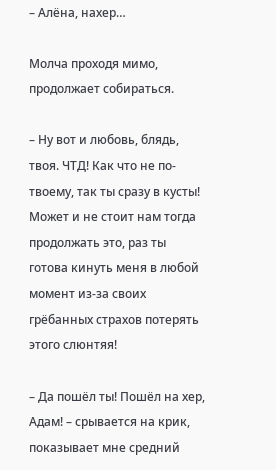– Алёна, нахер…

Молча проходя мимо, продолжает собираться.

– Ну вот и любовь, блядь, твоя. ЧТД! Как что не по-твоему, так ты сразу в кусты! Может и не стоит нам тогда продолжать это, раз ты готова кинуть меня в любой момент из-за своих грёбанных страхов потерять этого слюнтяя!

– Да пошёл ты! Пошёл на хер, Адам! – срывается на крик, показывает мне средний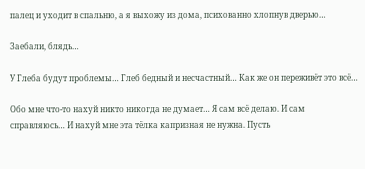палец и уходит в спальню, а я выхожу из дома, психованно хлопнув дверью…

Заебали, блядь…

У Глеба будут проблемы… Глеб бедный и несчастный… Как же он переживёт это всё…

Обо мне что-то нахуй никто никогда не думает… Я сам всё делаю. И сам справляюсь… И нахуй мне эта тёлка капризная не нужна. Пусть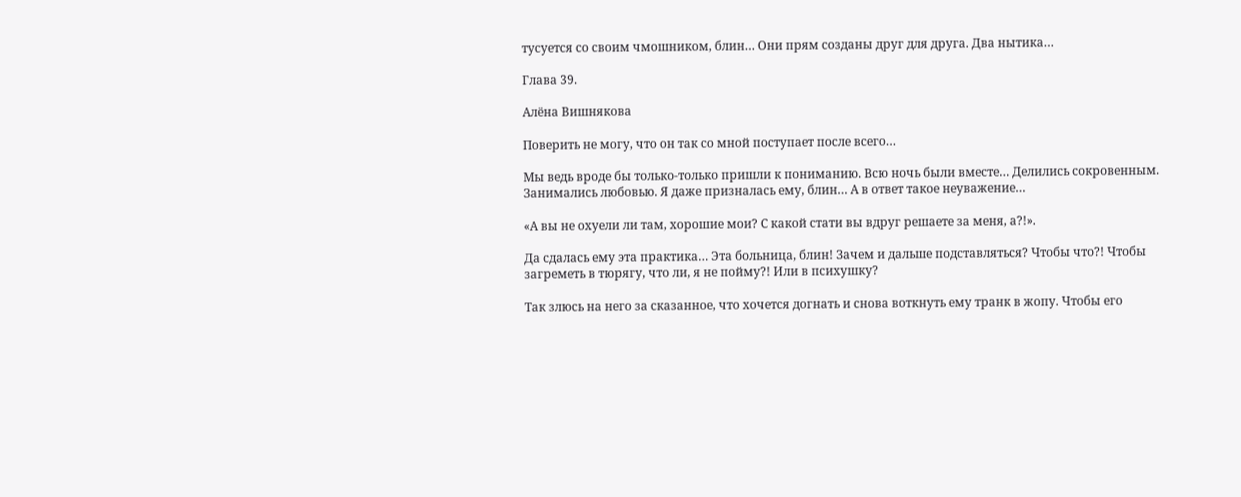тусуется со своим чмошником, блин… Они прям созданы друг для друга. Два нытика…

Глава 39.

Алёна Вишнякова

Поверить не могу, что он так со мной поступает после всего…

Мы ведь вроде бы только-только пришли к пониманию. Всю ночь были вместе… Делились сокровенным. Занимались любовью. Я даже призналась ему, блин… А в ответ такое неуважение…

«А вы не охуели ли там, хорошие мои? С какой стати вы вдруг решаете за меня, а?!».

Да сдалась ему эта практика… Эта больница, блин! Зачем и дальше подставляться? Чтобы что?! Чтобы загреметь в тюрягу, что ли, я не пойму?! Или в психушку?

Так злюсь на него за сказанное, что хочется догнать и снова воткнуть ему транк в жопу. Чтобы его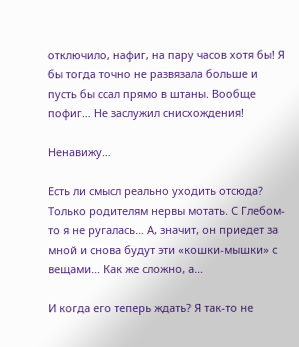отключило, нафиг, на пару часов хотя бы! Я бы тогда точно не развязала больше и пусть бы ссал прямо в штаны. Вообще пофиг… Не заслужил снисхождения!

Ненавижу…

Есть ли смысл реально уходить отсюда? Только родителям нервы мотать. С Глебом-то я не ругалась… А, значит, он приедет за мной и снова будут эти «кошки-мышки» с вещами… Как же сложно, а…

И когда его теперь ждать? Я так-то не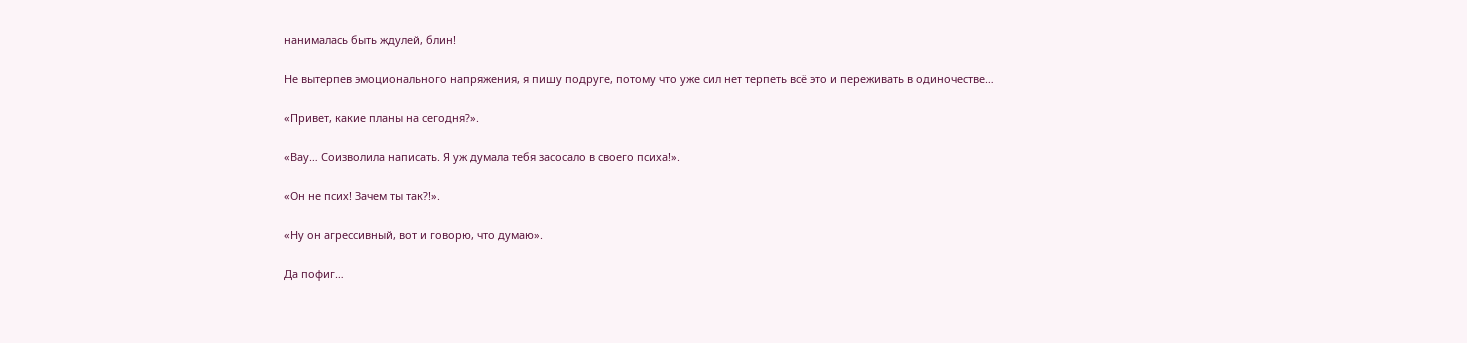нанималась быть ждулей, блин!

Не вытерпев эмоционального напряжения, я пишу подруге, потому что уже сил нет терпеть всё это и переживать в одиночестве…

«Привет, какие планы на сегодня?».

«Вау… Соизволила написать. Я уж думала тебя засосало в своего психа!».

«Он не псих! Зачем ты так?!».

«Ну он агрессивный, вот и говорю, что думаю».

Да пофиг…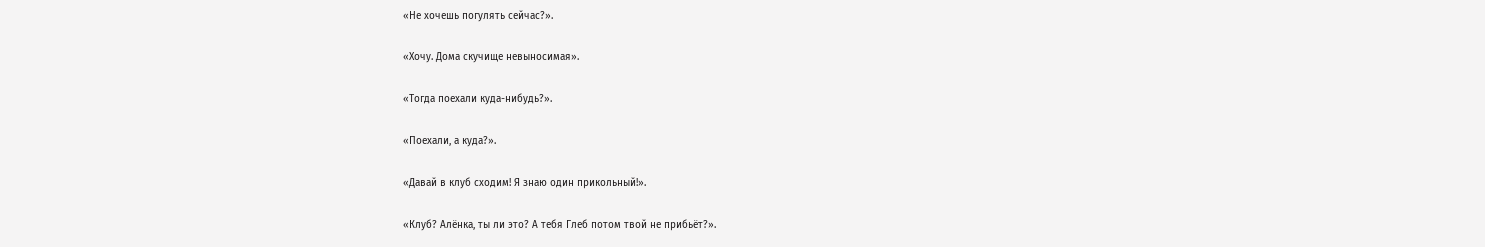«Не хочешь погулять сейчас?».

«Хочу. Дома скучище невыносимая».

«Тогда поехали куда-нибудь?».

«Поехали, а куда?».

«Давай в клуб сходим! Я знаю один прикольный!».

«Клуб? Алёнка, ты ли это? А тебя Глеб потом твой не прибьёт?».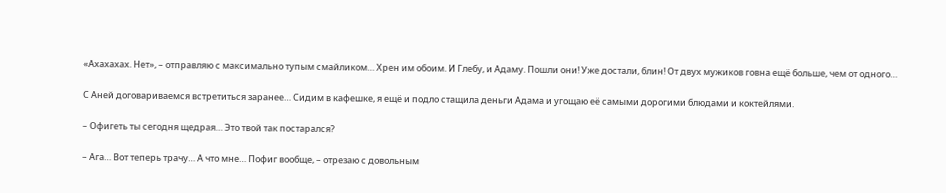«Ахахахах. Нет», – отправляю с максимально тупым смайликом… Хрен им обоим. И Глебу, и Адаму. Пошли они! Уже достали, блин! От двух мужиков говна ещё больше, чем от одного…

С Аней договариваемся встретиться заранее… Сидим в кафешке, я ещё и подло стащила деньги Адама и угощаю её самыми дорогими блюдами и коктейлями.

– Офигеть ты сегодня щедрая… Это твой так постарался?

– Ага… Вот теперь трачу… А что мне… Пофиг вообще, – отрезаю с довольным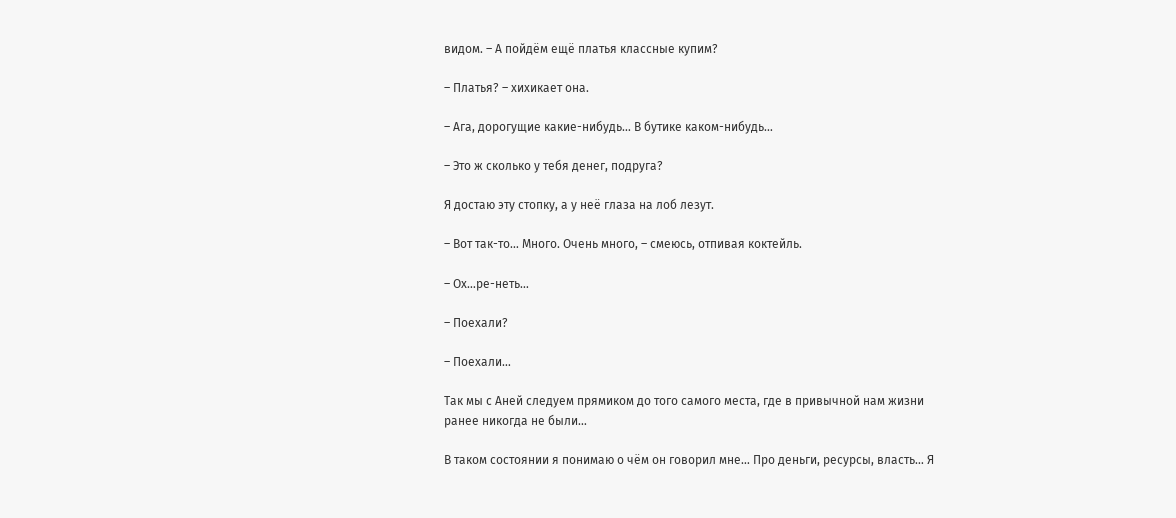видом. – А пойдём ещё платья классные купим?

– Платья? – хихикает она.

– Ага, дорогущие какие-нибудь… В бутике каком-нибудь…

– Это ж сколько у тебя денег, подруга?

Я достаю эту стопку, а у неё глаза на лоб лезут.

– Вот так-то… Много. Очень много, – смеюсь, отпивая коктейль.

– Ох…ре-неть…

– Поехали?

– Поехали…

Так мы с Аней следуем прямиком до того самого места, где в привычной нам жизни ранее никогда не были…

В таком состоянии я понимаю о чём он говорил мне… Про деньги, ресурсы, власть… Я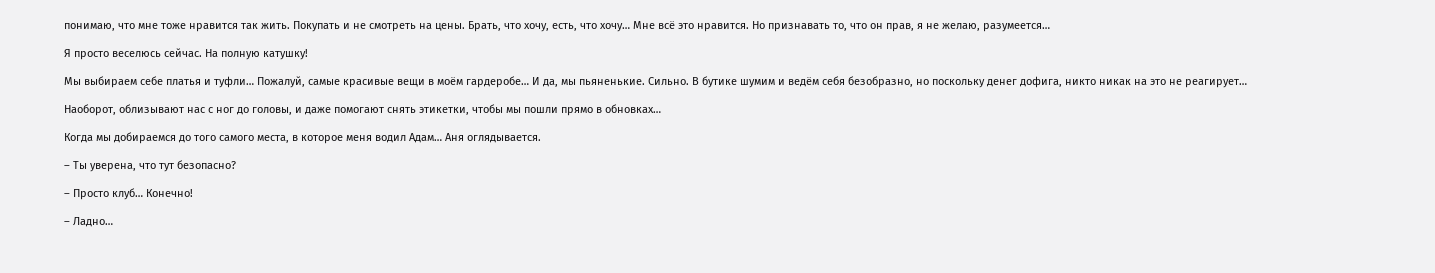понимаю, что мне тоже нравится так жить. Покупать и не смотреть на цены. Брать, что хочу, есть, что хочу… Мне всё это нравится. Но признавать то, что он прав, я не желаю, разумеется…

Я просто веселюсь сейчас. На полную катушку!

Мы выбираем себе платья и туфли… Пожалуй, самые красивые вещи в моём гардеробе… И да, мы пьяненькие. Сильно. В бутике шумим и ведём себя безобразно, но поскольку денег дофига, никто никак на это не реагирует…

Наоборот, облизывают нас с ног до головы, и даже помогают снять этикетки, чтобы мы пошли прямо в обновках…

Когда мы добираемся до того самого места, в которое меня водил Адам… Аня оглядывается.

– Ты уверена, что тут безопасно?

– Просто клуб… Конечно!

– Ладно…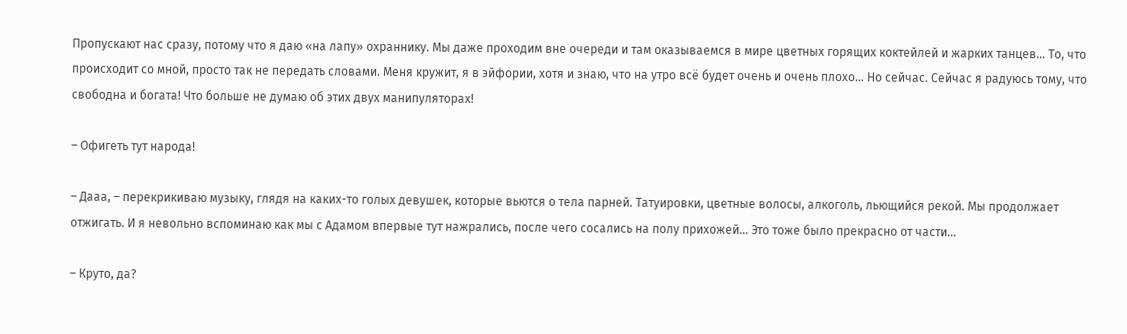Пропускают нас сразу, потому что я даю «на лапу» охраннику. Мы даже проходим вне очереди и там оказываемся в мире цветных горящих коктейлей и жарких танцев… То, что происходит со мной, просто так не передать словами. Меня кружит, я в эйфории, хотя и знаю, что на утро всё будет очень и очень плохо… Но сейчас. Сейчас я радуюсь тому, что свободна и богата! Что больше не думаю об этих двух манипуляторах!

– Офигеть тут народа!

– Дааа, – перекрикиваю музыку, глядя на каких-то голых девушек, которые вьются о тела парней. Татуировки, цветные волосы, алкоголь, льющийся рекой. Мы продолжает отжигать. И я невольно вспоминаю как мы с Адамом впервые тут нажрались, после чего сосались на полу прихожей… Это тоже было прекрасно от части…

– Круто, да?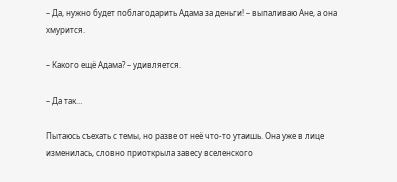– Да, нужно будет поблагодарить Адама за деньги! – выпаливаю Ане, а она хмурится.

– Какого ещё Адама? – удивляется.

– Да так…

Пытаюсь съехать с темы, но разве от неё что-то утаишь. Она уже в лице изменилась, словно приоткрыла завесу вселенского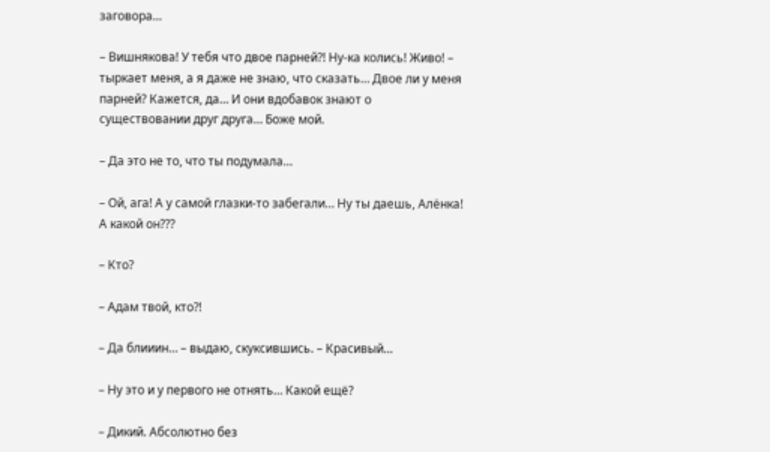заговора…

– Вишнякова! У тебя что двое парней?! Ну-ка колись! Живо! – тыркает меня, а я даже не знаю, что сказать… Двое ли у меня парней? Кажется, да… И они вдобавок знают о существовании друг друга… Боже мой.

– Да это не то, что ты подумала…

– Ой, ага! А у самой глазки-то забегали… Ну ты даешь, Алёнка! А какой он???

– Кто?

– Адам твой, кто?!

– Да блииин… – выдаю, скуксившись. – Красивый…

– Ну это и у первого не отнять… Какой ещё?

– Дикий. Абсолютно без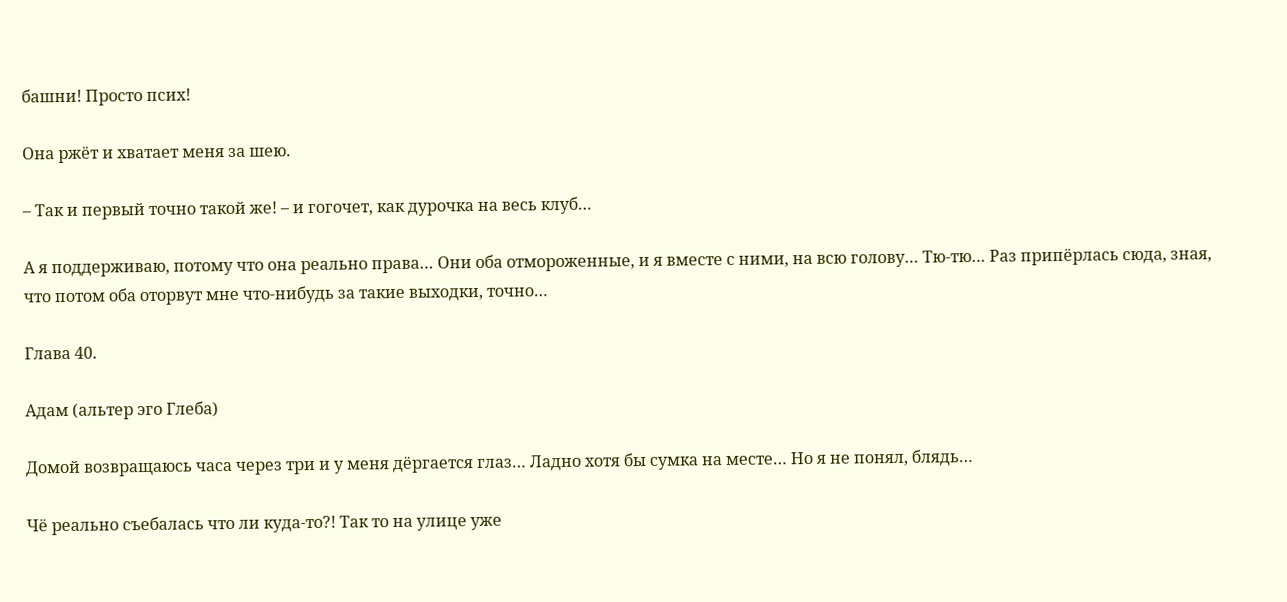башни! Просто псих!

Она ржёт и хватает меня за шею.

– Так и первый точно такой же! – и гогочет, как дурочка на весь клуб…

А я поддерживаю, потому что она реально права… Они оба отмороженные, и я вместе с ними, на всю голову… Тю-тю… Раз припёрлась сюда, зная, что потом оба оторвут мне что-нибудь за такие выходки, точно…

Глава 40.

Адам (альтер эго Глеба)

Домой возвращаюсь часа через три и у меня дёргается глаз… Ладно хотя бы сумка на месте… Но я не понял, блядь…

Чё реально съебалась что ли куда-то?! Так то на улице уже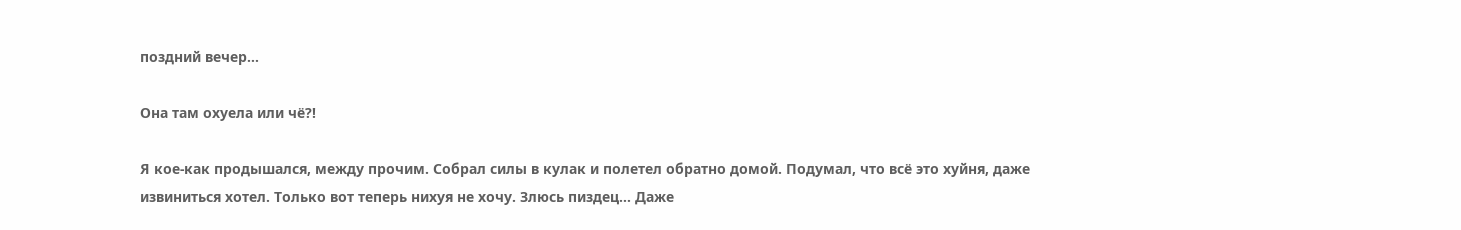поздний вечер…

Она там охуела или чё?!

Я кое-как продышался, между прочим. Собрал силы в кулак и полетел обратно домой. Подумал, что всё это хуйня, даже извиниться хотел. Только вот теперь нихуя не хочу. Злюсь пиздец… Даже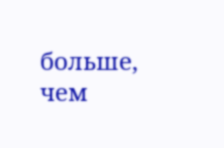больше, чем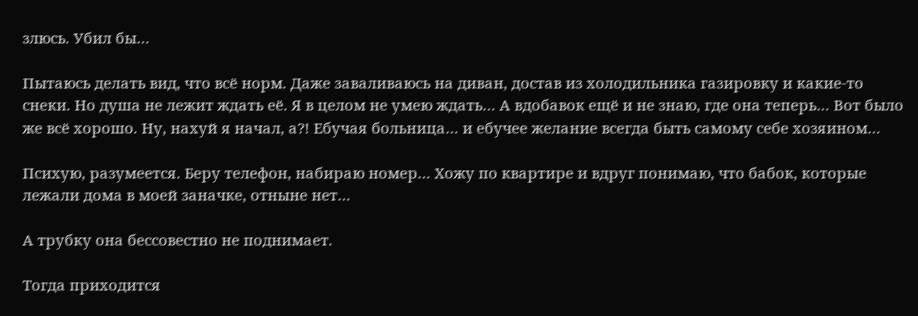злюсь. Убил бы…

Пытаюсь делать вид, что всё норм. Даже заваливаюсь на диван, достав из холодильника газировку и какие-то снеки. Но душа не лежит ждать её. Я в целом не умею ждать… А вдобавок ещё и не знаю, где она теперь… Вот было же всё хорошо. Ну, нахуй я начал, а?! Ебучая больница… и ебучее желание всегда быть самому себе хозяином…

Психую, разумеется. Беру телефон, набираю номер… Хожу по квартире и вдруг понимаю, что бабок, которые лежали дома в моей заначке, отныне нет…

А трубку она бессовестно не поднимает.

Тогда приходится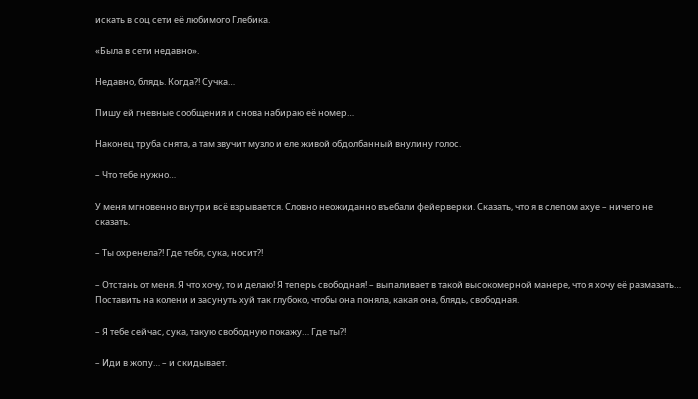искать в соц сети её любимого Глебика.

«Была в сети недавно».

Недавно, блядь. Когда?! Сучка…

Пишу ей гневные сообщения и снова набираю еë номер…

Наконец труба снята, а там звучит музло и еле живой обдолбанный внулину голос.

– Что тебе нужно…

У меня мгновенно внутри всё взрывается. Словно неожиданно въебали фейерверки. Сказать, что я в слепом ахуе – ничего не сказать.

– Ты охренела?! Где тебя, сука, носит?!

– Отстань от меня. Я что хочу, то и делаю! Я теперь свободная! – выпаливает в такой высокомерной манере, что я хочу её размазать… Поставить на колени и засунуть хуй так глубоко, чтобы она поняла, какая она, блядь, свободная.

– Я тебе сейчас, сука, такую свободную покажу… Где ты?!

– Иди в жопу… – и скидывает.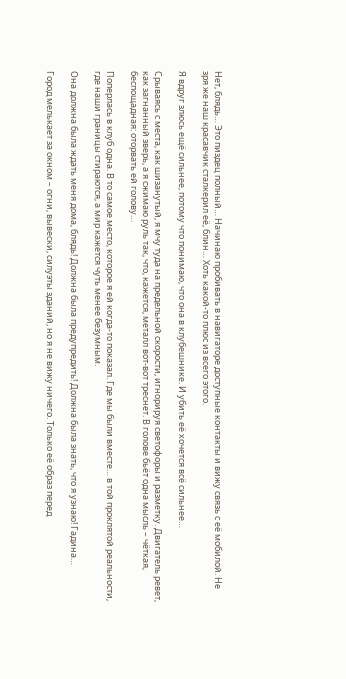Нет, блядь… Это пиздец полный… Начинаю пробивать в навигаторе доступные контакты и вижу связь с её мобилой. Не зря же наш красавчик сталкерил её, блин… Хоть какой-то плюс из всего этого.

Я вдруг злюсь ещё сильнее, потому что понимаю, что она в клубешнике. И убить её хочется всё сильнее…

Срываясь с места, как шизанутый, я мчу туда на предельной скорости, игнорируя светофоры и разметку. Двигатель ревет, как загнанный зверь, а я сжимаю руль так, что, кажется, металл вот‑вот треснет. В голове бьёт одна мысль – чёткая, беспощадная: оторвать ей голову…

Поперлась в клуб одна. В то самое место, которое я ей когда‑то показал. Где мы были вместе… в той проклятой реальности, где наши границы стираются, а мир кажется чуть менее безумным.

Она должна была ждать меня дома, блядь! Должна была предупредить! Должна была знать, что я узнаю! Гадина…

Город мелькает за окном – огни, вывески, силуэты зданий, но я не вижу ничего. Только её образ перед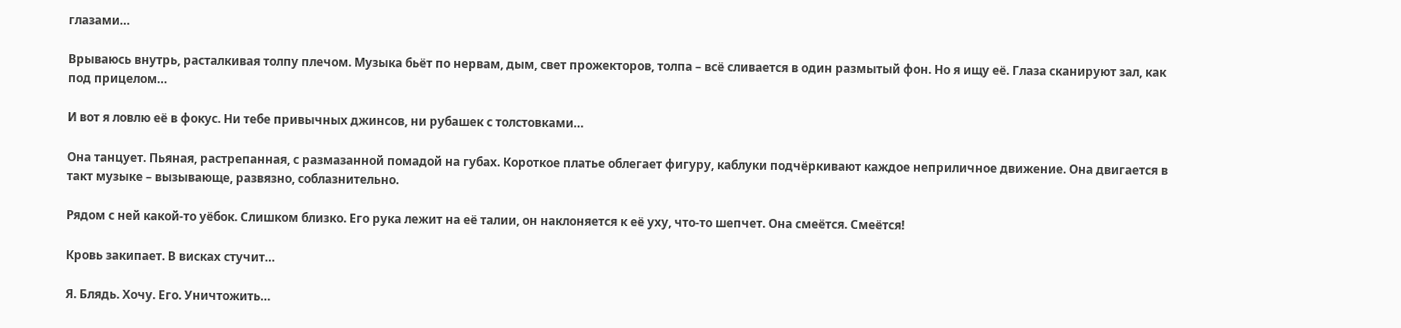глазами…

Врываюсь внутрь, расталкивая толпу плечом. Музыка бьёт по нервам, дым, свет прожекторов, толпа – всё сливается в один размытый фон. Но я ищу её. Глаза сканируют зал, как под прицелом…

И вот я ловлю её в фокус. Ни тебе привычных джинсов, ни рубашек с толстовками…

Она танцует. Пьяная, растрепанная, с размазанной помадой на губах. Короткое платье облегает фигуру, каблуки подчёркивают каждое неприличное движение. Она двигается в такт музыке – вызывающе, развязно, соблазнительно.

Рядом с ней какой‑то уёбок. Слишком близко. Его рука лежит на её талии, он наклоняется к её уху, что‑то шепчет. Она смеётся. Смеётся!

Кровь закипает. В висках стучит…

Я. Блядь. Хочу. Его. Уничтожить…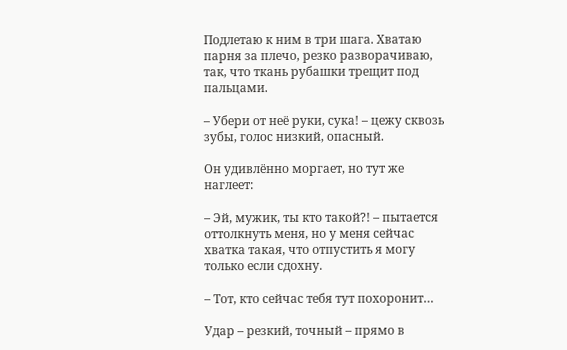Подлетаю к ним в три шага. Хватаю парня за плечо, резко разворачиваю, так, что ткань рубашки трещит под пальцами.

– Убери от неё руки, сука! – цежу сквозь зубы, голос низкий, опасный.

Он удивлённо моргает, но тут же наглеет:

– Эй, мужик, ты кто такой?! – пытается оттолкнуть меня, но у меня сейчас хватка такая, что отпустить я могу только если сдохну.

– Тот, кто сейчас тебя тут похоронит…

Удар – резкий, точный – прямо в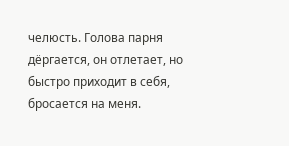челюсть. Голова парня дёргается, он отлетает, но быстро приходит в себя, бросается на меня.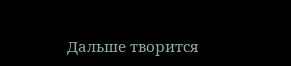Дальше творится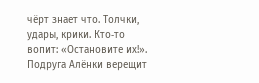чёрт знает что. Толчки, удары, крики. Кто‑то вопит: «Остановите их!». Подруга Алёнки верещит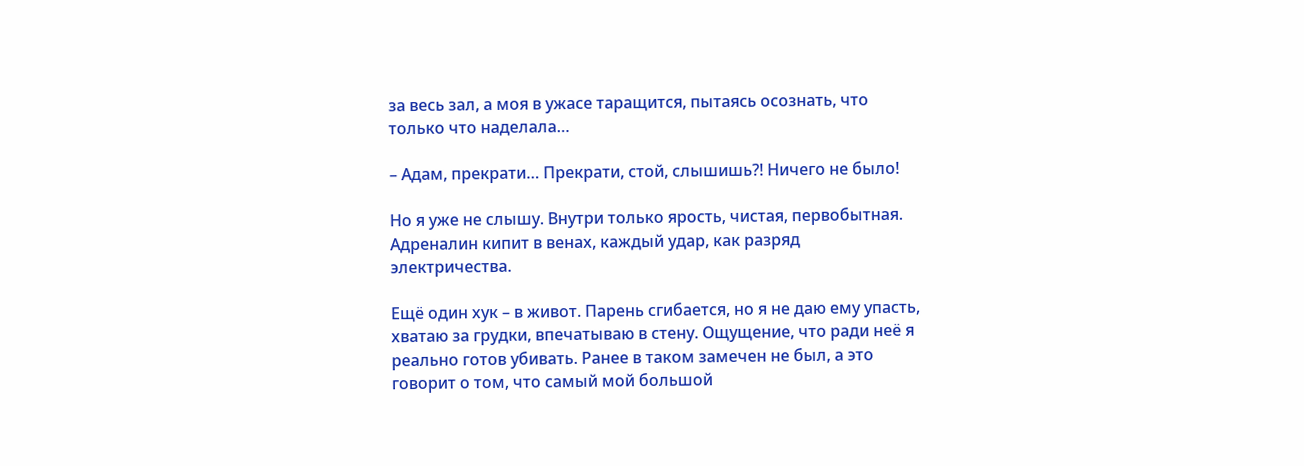за весь зал, а моя в ужасе таращится, пытаясь осознать, что только что наделала…

– Адам, прекрати… Прекрати, стой, слышишь?! Ничего не было!

Но я уже не слышу. Внутри только ярость, чистая, первобытная. Адреналин кипит в венах, каждый удар, как разряд электричества.

Ещё один хук – в живот. Парень сгибается, но я не даю ему упасть, хватаю за грудки, впечатываю в стену. Ощущение, что ради неё я реально готов убивать. Ранее в таком замечен не был, а это говорит о том, что самый мой большой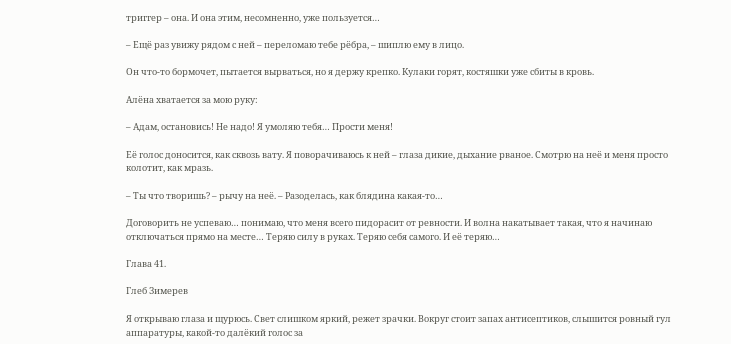триггер – она. И она этим, несомненно, уже пользуется…

– Ещё раз увижу рядом с ней – переломаю тебе рёбра, – шиплю ему в лицо.

Он что‑то бормочет, пытается вырваться, но я держу крепко. Кулаки горят, костяшки уже сбиты в кровь.

Алёна хватается за мою руку:

– Адам, остановись! Не надо! Я умоляю тебя… Прости меня!

Её голос доносится, как сквозь вату. Я поворачиваюсь к ней – глаза дикие, дыхание рваное. Смотрю на неё и меня просто колотит, как мразь.

– Ты что творишь? – рычу на неё. – Разоделась, как блядина какая-то…

Договорить не успеваю… понимаю, что меня всего пидорасит от ревности. И волна накатывает такая, что я начинаю отключаться прямо на месте… Теряю силу в руках. Теряю себя самого. И её теряю…

Глава 41.

Глеб Зимерев

Я открываю глаза и щурюсь. Свет слишком яркий, режет зрачки. Вокруг стоит запах антисептиков, слышится ровный гул аппаратуры, какой‑то далёкий голос за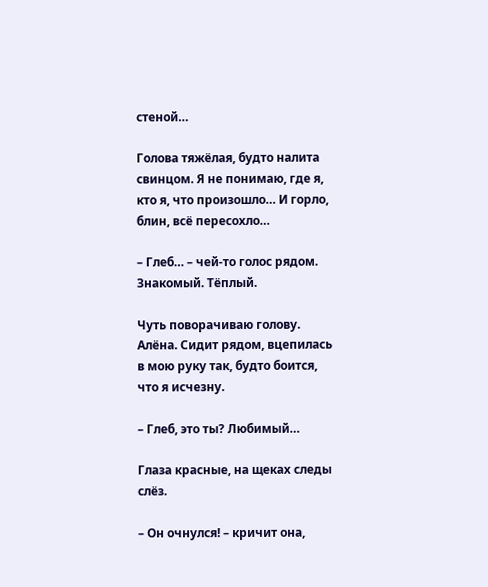стеной…

Голова тяжёлая, будто налита свинцом. Я не понимаю, где я, кто я, что произошло… И горло, блин, всё пересохло…

– Глеб… – чей‑то голос рядом. Знакомый. Тёплый.

Чуть поворачиваю голову. Алёна. Сидит рядом, вцепилась в мою руку так, будто боится, что я исчезну.

– Глеб, это ты? Любимый…

Глаза красные, на щеках следы слёз.

– Он очнулся! – кричит она,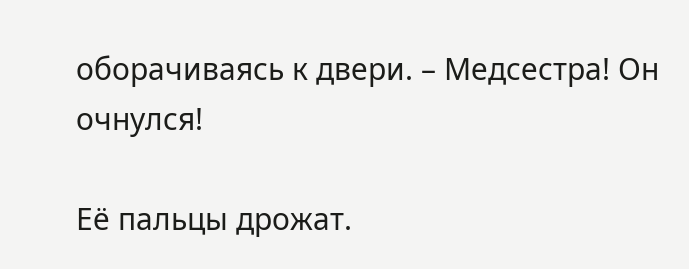оборачиваясь к двери. – Медсестра! Он очнулся!

Её пальцы дрожат.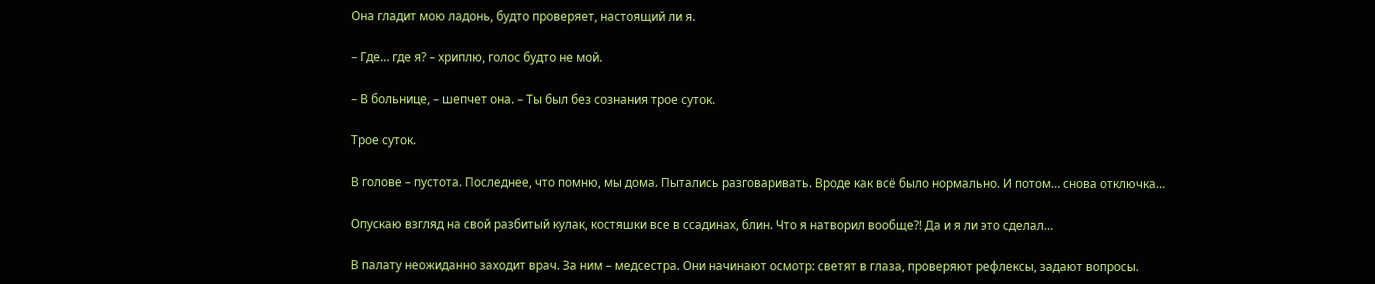Она гладит мою ладонь, будто проверяет, настоящий ли я.

– Где… где я? – хриплю, голос будто не мой.

– В больнице, – шепчет она. – Ты был без сознания трое суток.

Трое суток.

В голове – пустота. Последнее, что помню, мы дома. Пытались разговаривать. Вроде как всё было нормально. И потом… снова отключка…

Опускаю взгляд на свой разбитый кулак, костяшки все в ссадинах, блин. Что я натворил вообще?! Да и я ли это сделал…

В палату неожиданно заходит врач. За ним – медсестра. Они начинают осмотр: светят в глаза, проверяют рефлексы, задают вопросы.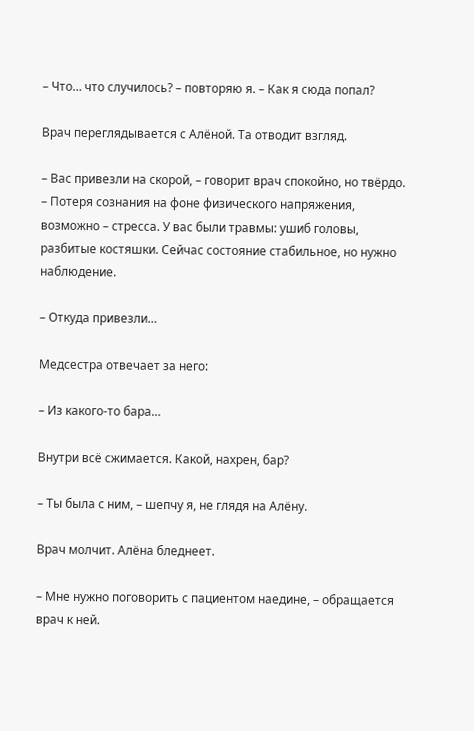– Что… что случилось? – повторяю я. – Как я сюда попал?

Врач переглядывается с Алёной. Та отводит взгляд.

– Вас привезли на скорой, – говорит врач спокойно, но твёрдо. – Потеря сознания на фоне физического напряжения, возможно – стресса. У вас были травмы: ушиб головы, разбитые костяшки. Сейчас состояние стабильное, но нужно наблюдение.

– Откуда привезли…

Медсестра отвечает за него:

– Из какого-то бара…

Внутри всё сжимается. Какой, нахрен, бар?

– Ты была с ним, – шепчу я, не глядя на Алёну.

Врач молчит. Алёна бледнеет.

– Мне нужно поговорить с пациентом наедине, – обращается врач к ней.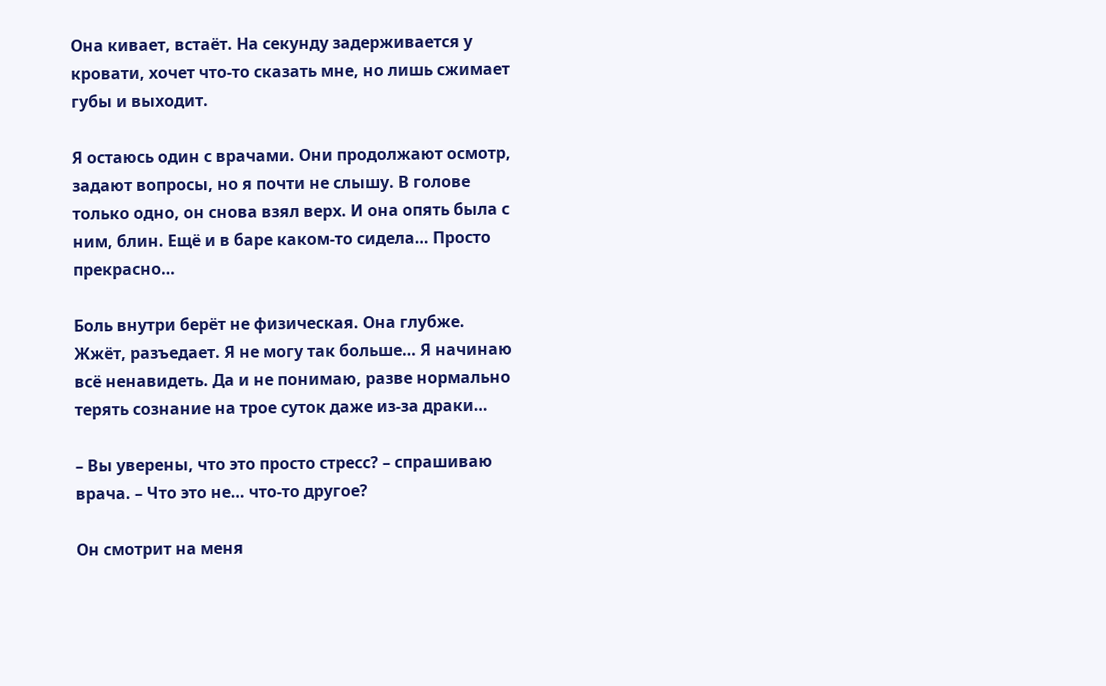Она кивает, встаёт. На секунду задерживается у кровати, хочет что‑то сказать мне, но лишь сжимает губы и выходит.

Я остаюсь один с врачами. Они продолжают осмотр, задают вопросы, но я почти не слышу. В голове только одно, он снова взял верх. И она опять была с ним, блин. Ещё и в баре каком-то сидела… Просто прекрасно…

Боль внутри берёт не физическая. Она глубже. Жжёт, разъедает. Я не могу так больше… Я начинаю всё ненавидеть. Да и не понимаю, разве нормально терять сознание на трое суток даже из-за драки…

– Вы уверены, что это просто стресс? – спрашиваю врача. – Что это не… что‑то другое?

Он смотрит на меня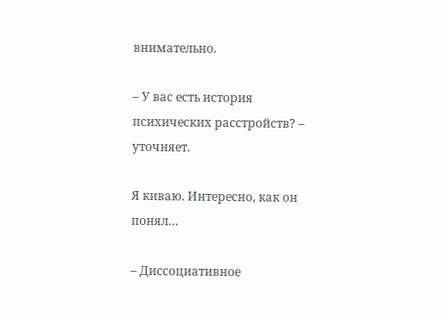внимательно.

– У вас есть история психических расстройств? – уточняет.

Я киваю. Интересно, как он понял…

– Диссоциативное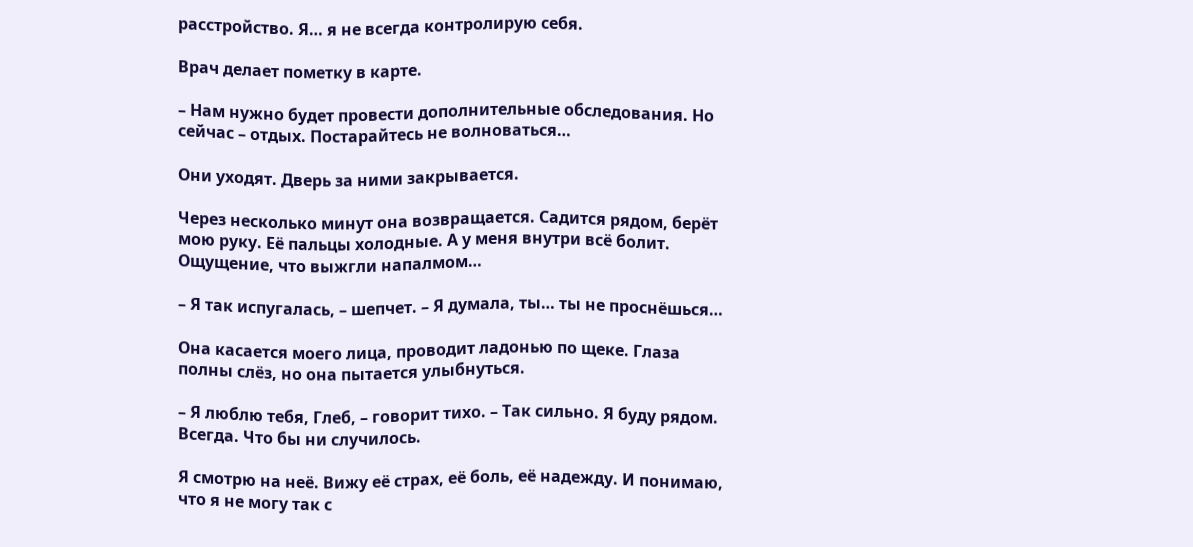расстройство. Я… я не всегда контролирую себя.

Врач делает пометку в карте.

– Нам нужно будет провести дополнительные обследования. Но сейчас – отдых. Постарайтесь не волноваться…

Они уходят. Дверь за ними закрывается.

Через несколько минут она возвращается. Садится рядом, берёт мою руку. Её пальцы холодные. А у меня внутри всё болит. Ощущение, что выжгли напалмом…

– Я так испугалась, – шепчет. – Я думала, ты… ты не проснёшься…

Она касается моего лица, проводит ладонью по щеке. Глаза полны слёз, но она пытается улыбнуться.

– Я люблю тебя, Глеб, – говорит тихо. – Так сильно. Я буду рядом. Всегда. Что бы ни случилось.

Я смотрю на неё. Вижу её страх, её боль, её надежду. И понимаю, что я не могу так с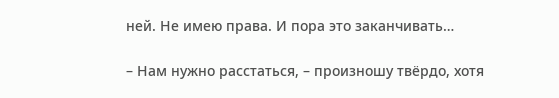ней. Не имею права. И пора это заканчивать…

– Нам нужно расстаться, – произношу твёрдо, хотя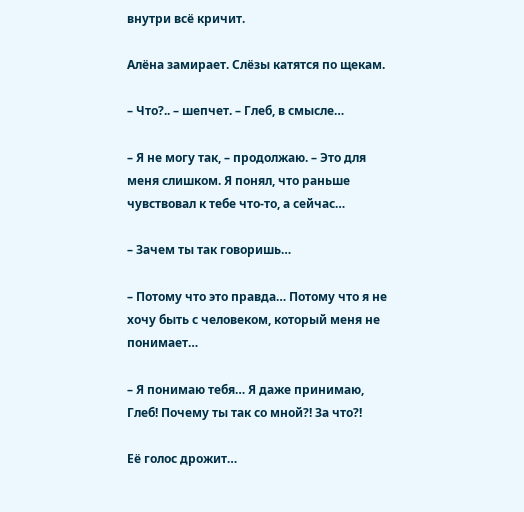внутри всё кричит.

Алёна замирает. Слёзы катятся по щекам.

– Что?.. – шепчет. – Глеб, в смысле…

– Я не могу так, – продолжаю. – Это для меня слишком. Я понял, что раньше чувствовал к тебе что-то, а сейчас…

– Зачем ты так говоришь…

– Потому что это правда… Потому что я не хочу быть с человеком, который меня не понимает…

– Я понимаю тебя… Я даже принимаю, Глеб! Почему ты так со мной?! За что?!

Её голос дрожит…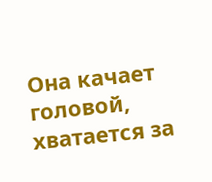Она качает головой, хватается за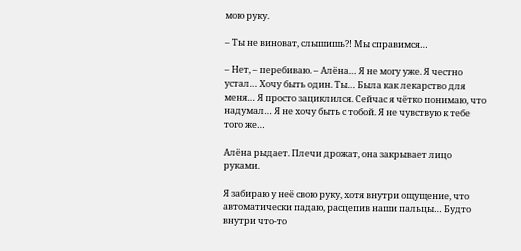мою руку.

– Ты не виноват, слышишь?! Мы справимся…

– Нет, – перебиваю. – Алёна… Я не могу уже. Я честно устал… Хочу быть один. Ты… Была как лекарство для меня… Я просто зациклился. Сейчас я чётко понимаю, что надумал… Я не хочу быть с тобой. Я не чувствую к тебе того же…

Алёна рыдает. Плечи дрожат, она закрывает лицо руками.

Я забираю у неё свою руку, хотя внутри ощущение, что автоматически падаю, расцепив наши пальцы… Будто внутри что-то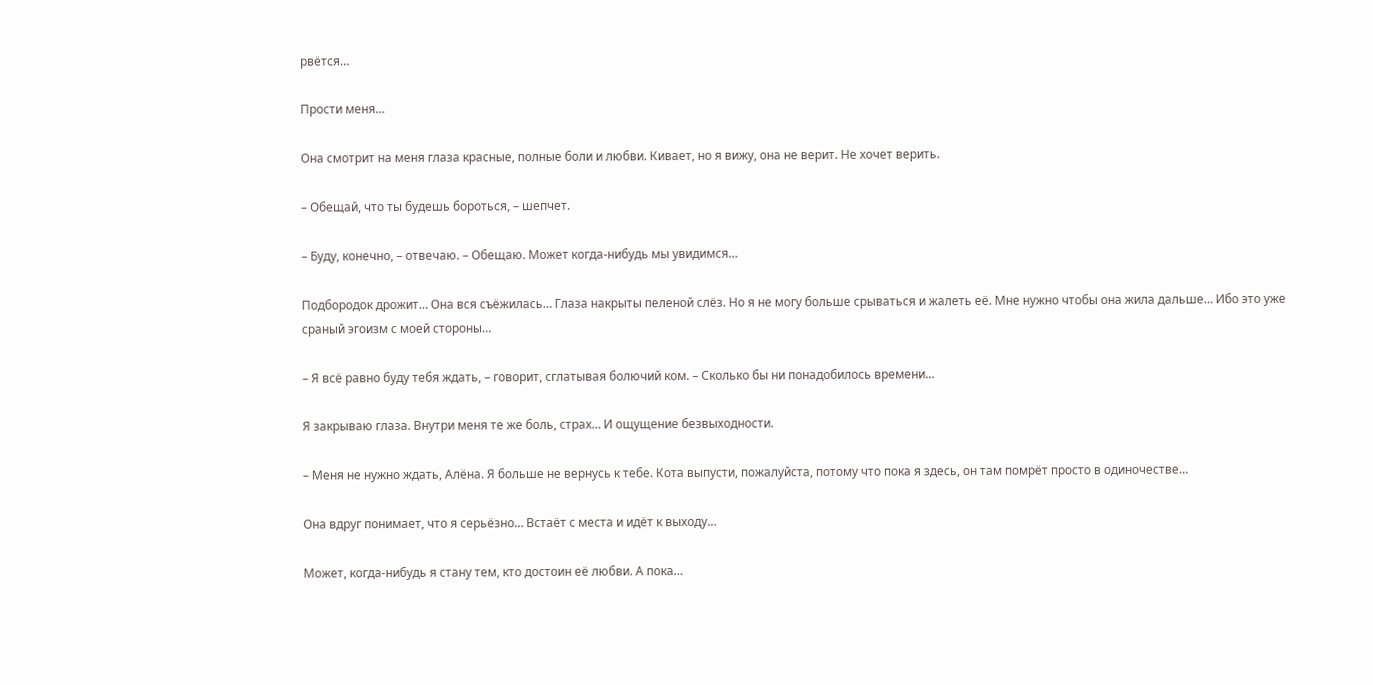рвётся…

Прости меня…

Она смотрит на меня глаза красные, полные боли и любви. Кивает, но я вижу, она не верит. Не хочет верить.

– Обещай, что ты будешь бороться, – шепчет.

– Буду, конечно, – отвечаю. – Обещаю. Может когда-нибудь мы увидимся…

Подбородок дрожит… Она вся съёжилась… Глаза накрыты пеленой слёз. Но я не могу больше срываться и жалеть её. Мне нужно чтобы она жила дальше… Ибо это уже сраный эгоизм с моей стороны…

– Я всё равно буду тебя ждать, – говорит, сглатывая болючий ком. – Сколько бы ни понадобилось времени…

Я закрываю глаза. Внутри меня те же боль, страх… И ощущение безвыходности.

– Меня не нужно ждать, Алёна. Я больше не вернусь к тебе. Кота выпусти, пожалуйста, потому что пока я здесь, он там помрёт просто в одиночестве…

Она вдруг понимает, что я серьёзно… Встаёт с места и идёт к выходу…

Может, когда‑нибудь я стану тем, кто достоин её любви. А пока…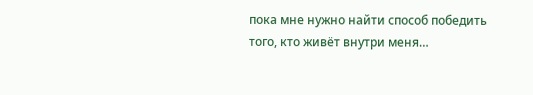пока мне нужно найти способ победить того, кто живёт внутри меня…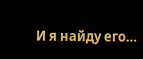И я найду его…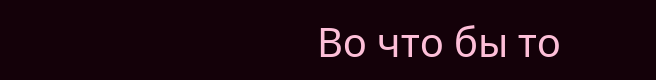Во что бы то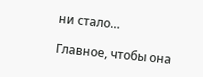ни стало…

Главное, чтобы она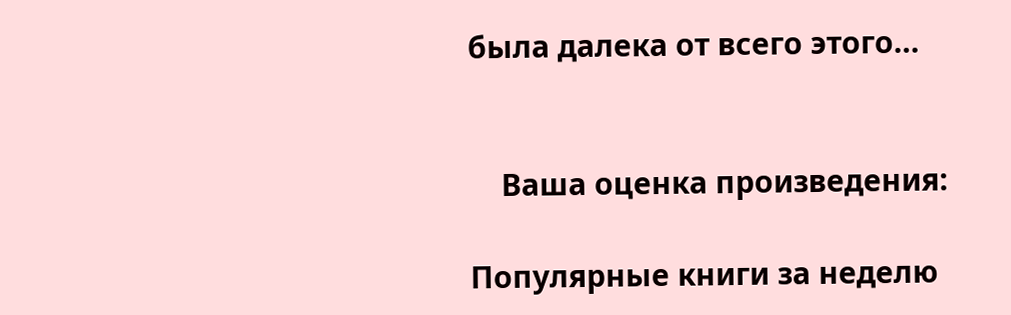была далека от всего этого…


    Ваша оценка произведения:

Популярные книги за неделю